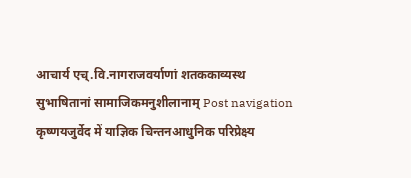आचार्य एच्.वि.नागराजवर्याणां शतककाव्यस्थ सुभाषितानां सामाजिकमनुशीलानाम् Post navigation कृष्णयजुर्वेद में याज्ञिक चिन्तनआधुनिक परिप्रेक्ष्य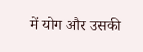में योग और उसकी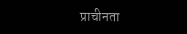प्राचीनता